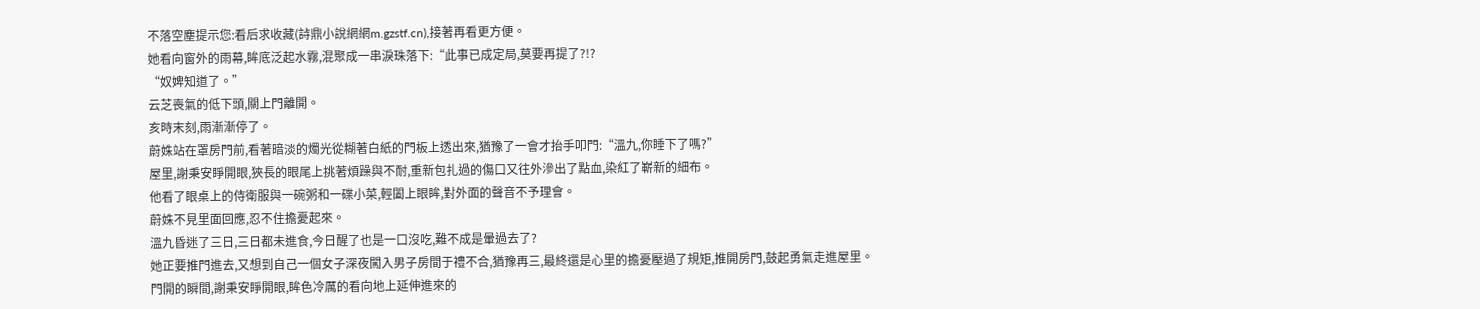不落空塵提示您:看后求收藏(詩鼎小說網網m.gzstf.cn),接著再看更方便。
她看向窗外的雨幕,眸底泛起水霧,混聚成一串淚珠落下:“此事已成定局,莫要再提了?!?
“奴婢知道了。”
云芝喪氣的低下頭,關上門離開。
亥時末刻,雨漸漸停了。
蔚姝站在罩房門前,看著暗淡的燭光從糊著白紙的門板上透出來,猶豫了一會才抬手叩門:“溫九,你睡下了嗎?”
屋里,謝秉安睜開眼,狹長的眼尾上挑著煩躁與不耐,重新包扎過的傷口又往外滲出了點血,染紅了嶄新的細布。
他看了眼桌上的侍衛服與一碗粥和一碟小菜,輕闔上眼眸,對外面的聲音不予理會。
蔚姝不見里面回應,忍不住擔憂起來。
溫九昏迷了三日,三日都未進食,今日醒了也是一口沒吃,難不成是暈過去了?
她正要推門進去,又想到自己一個女子深夜闖入男子房間于禮不合,猶豫再三,最終還是心里的擔憂壓過了規矩,推開房門,鼓起勇氣走進屋里。
門開的瞬間,謝秉安睜開眼,眸色冷厲的看向地上延伸進來的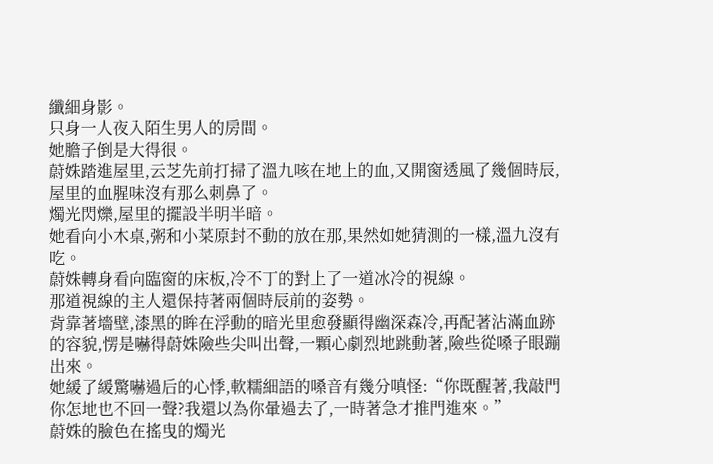纖細身影。
只身一人夜入陌生男人的房間。
她膽子倒是大得很。
蔚姝踏進屋里,云芝先前打掃了溫九咳在地上的血,又開窗透風了幾個時辰,屋里的血腥味沒有那么刺鼻了。
燭光閃爍,屋里的擺設半明半暗。
她看向小木桌,粥和小菜原封不動的放在那,果然如她猜測的一樣,溫九沒有吃。
蔚姝轉身看向臨窗的床板,冷不丁的對上了一道冰冷的視線。
那道視線的主人還保持著兩個時辰前的姿勢。
背靠著墻壁,漆黑的眸在浮動的暗光里愈發顯得幽深森冷,再配著沾滿血跡的容貌,愣是嚇得蔚姝險些尖叫出聲,一顆心劇烈地跳動著,險些從嗓子眼蹦出來。
她緩了緩驚嚇過后的心悸,軟糯細語的嗓音有幾分嗔怪:“你既醒著,我敲門你怎地也不回一聲?我還以為你暈過去了,一時著急才推門進來。”
蔚姝的臉色在搖曳的燭光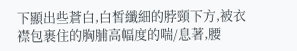下顯出些蒼白,白皙纖細的脖頸下方,被衣襟包裹住的胸脯高幅度的喘/息著,腰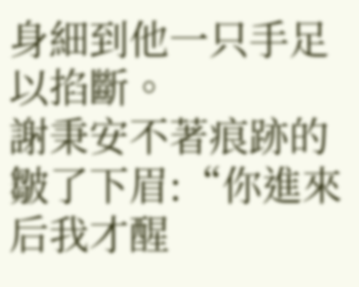身細到他一只手足以掐斷。
謝秉安不著痕跡的皺了下眉:“你進來后我才醒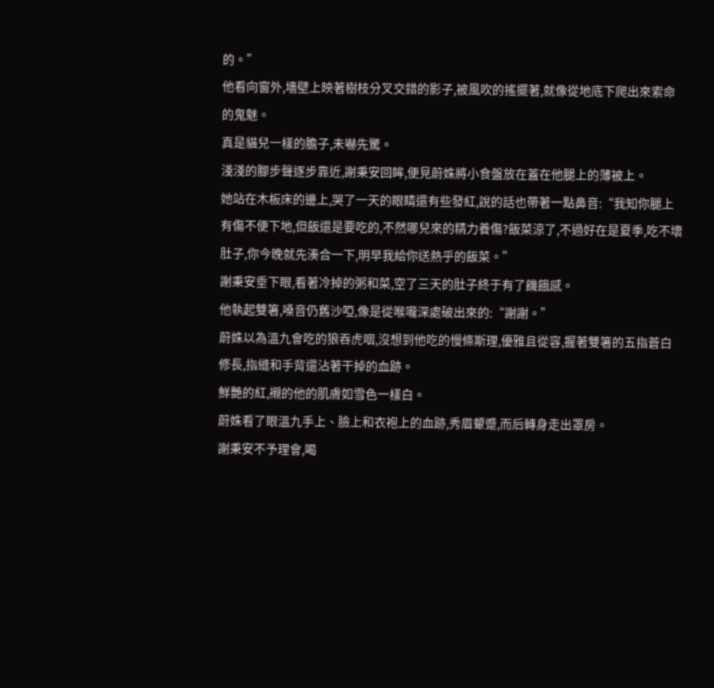的。”
他看向窗外,墻壁上映著樹枝分叉交錯的影子,被風吹的搖擺著,就像從地底下爬出來索命的鬼魅。
真是貓兒一樣的膽子,未嚇先驚。
淺淺的腳步聲逐步靠近,謝秉安回眸,便見蔚姝將小食盤放在蓋在他腿上的薄被上。
她站在木板床的邊上,哭了一天的眼睛還有些發紅,說的話也帶著一點鼻音:“我知你腿上有傷不便下地,但飯還是要吃的,不然哪兒來的精力養傷?飯菜涼了,不過好在是夏季,吃不壞肚子,你今晚就先湊合一下,明早我給你送熱乎的飯菜。”
謝秉安垂下眼,看著冷掉的粥和菜,空了三天的肚子終于有了饑餓感。
他執起雙箸,嗓音仍舊沙啞,像是從喉嚨深處破出來的:“謝謝。”
蔚姝以為溫九會吃的狼吞虎咽,沒想到他吃的慢條斯理,優雅且從容,握著雙箸的五指蒼白修長,指縫和手背還沾著干掉的血跡。
鮮艷的紅,襯的他的肌膚如雪色一樣白。
蔚姝看了眼溫九手上、臉上和衣袍上的血跡,秀眉顰蹙,而后轉身走出罩房。
謝秉安不予理會,喝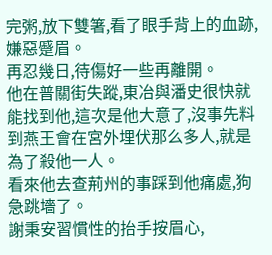完粥,放下雙箸,看了眼手背上的血跡,嫌惡蹙眉。
再忍幾日,待傷好一些再離開。
他在普關街失蹤,東冶與潘史很快就能找到他,這次是他大意了,沒事先料到燕王會在宮外埋伏那么多人,就是為了殺他一人。
看來他去查荊州的事踩到他痛處,狗急跳墻了。
謝秉安習慣性的抬手按眉心,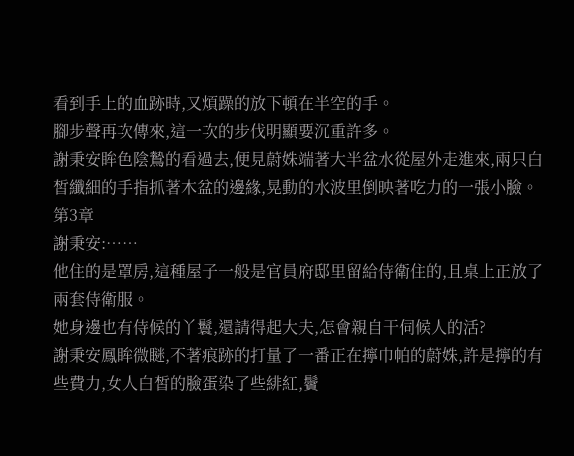看到手上的血跡時,又煩躁的放下頓在半空的手。
腳步聲再次傳來,這一次的步伐明顯要沉重許多。
謝秉安眸色陰鷙的看過去,便見蔚姝端著大半盆水從屋外走進來,兩只白皙纖細的手指抓著木盆的邊緣,晃動的水波里倒映著吃力的一張小臉。
第3章
謝秉安:……
他住的是罩房,這種屋子一般是官員府邸里留給侍衛住的,且桌上正放了兩套侍衛服。
她身邊也有侍候的丫鬟,還請得起大夫,怎會親自干伺候人的活?
謝秉安鳳眸微瞇,不著痕跡的打量了一番正在擰巾帕的蔚姝,許是擰的有些費力,女人白皙的臉蛋染了些緋紅,鬢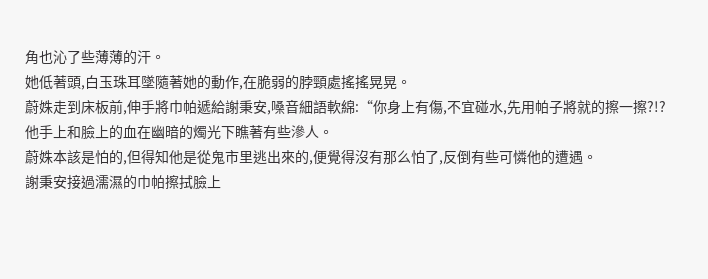角也沁了些薄薄的汗。
她低著頭,白玉珠耳墜隨著她的動作,在脆弱的脖頸處搖搖晃晃。
蔚姝走到床板前,伸手將巾帕遞給謝秉安,嗓音細語軟綿:“你身上有傷,不宜碰水,先用帕子將就的擦一擦?!?
他手上和臉上的血在幽暗的燭光下瞧著有些滲人。
蔚姝本該是怕的,但得知他是從鬼市里逃出來的,便覺得沒有那么怕了,反倒有些可憐他的遭遇。
謝秉安接過濡濕的巾帕擦拭臉上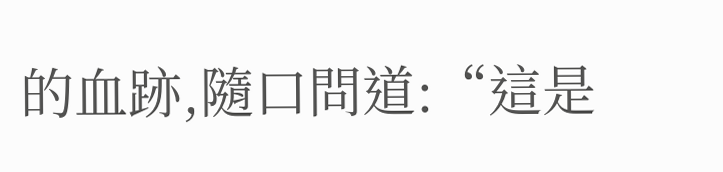的血跡,隨口問道:“這是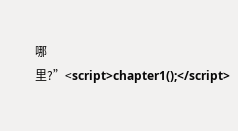哪里?”<script>chapter1();</script>